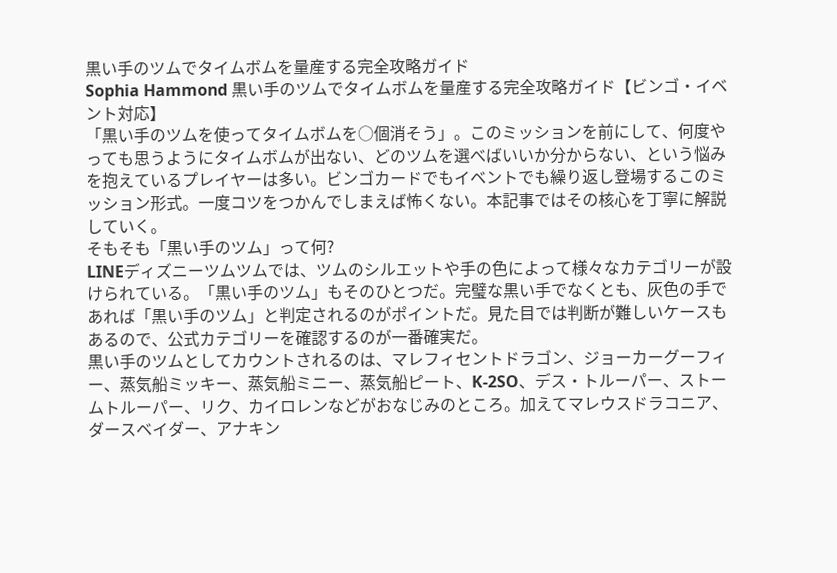黒い手のツムでタイムボムを量産する完全攻略ガイド
Sophia Hammond 黒い手のツムでタイムボムを量産する完全攻略ガイド【ビンゴ・イベント対応】
「黒い手のツムを使ってタイムボムを○個消そう」。このミッションを前にして、何度やっても思うようにタイムボムが出ない、どのツムを選べばいいか分からない、という悩みを抱えているプレイヤーは多い。ビンゴカードでもイベントでも繰り返し登場するこのミッション形式。一度コツをつかんでしまえば怖くない。本記事ではその核心を丁寧に解説していく。
そもそも「黒い手のツム」って何?
LINEディズニーツムツムでは、ツムのシルエットや手の色によって様々なカテゴリーが設けられている。「黒い手のツム」もそのひとつだ。完璧な黒い手でなくとも、灰色の手であれば「黒い手のツム」と判定されるのがポイントだ。見た目では判断が難しいケースもあるので、公式カテゴリーを確認するのが一番確実だ。
黒い手のツムとしてカウントされるのは、マレフィセントドラゴン、ジョーカーグーフィー、蒸気船ミッキー、蒸気船ミニー、蒸気船ピート、K-2SO、デス・トルーパー、ストームトルーパー、リク、カイロレンなどがおなじみのところ。加えてマレウスドラコニア、ダースベイダー、アナキン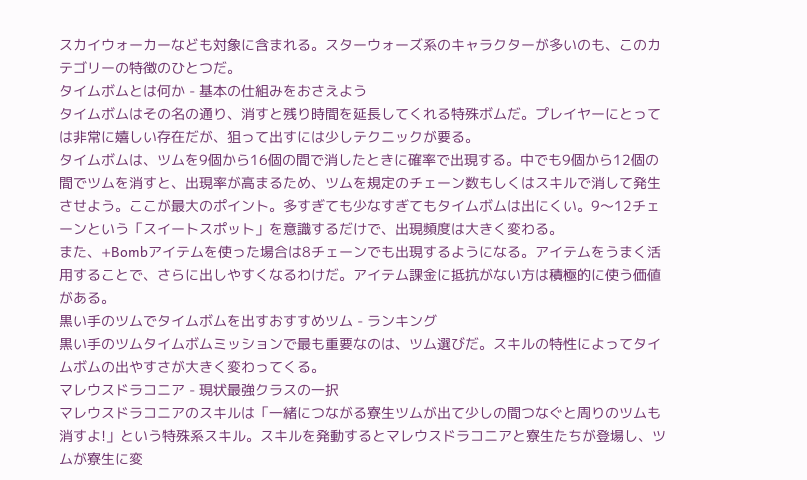スカイウォーカーなども対象に含まれる。スターウォーズ系のキャラクターが多いのも、このカテゴリーの特徴のひとつだ。
タイムボムとは何か - 基本の仕組みをおさえよう
タイムボムはその名の通り、消すと残り時間を延長してくれる特殊ボムだ。プレイヤーにとっては非常に嬉しい存在だが、狙って出すには少しテクニックが要る。
タイムボムは、ツムを9個から16個の間で消したときに確率で出現する。中でも9個から12個の間でツムを消すと、出現率が高まるため、ツムを規定のチェーン数もしくはスキルで消して発生させよう。ここが最大のポイント。多すぎても少なすぎてもタイムボムは出にくい。9〜12チェーンという「スイートスポット」を意識するだけで、出現頻度は大きく変わる。
また、+Bombアイテムを使った場合は8チェーンでも出現するようになる。アイテムをうまく活用することで、さらに出しやすくなるわけだ。アイテム課金に抵抗がない方は積極的に使う価値がある。
黒い手のツムでタイムボムを出すおすすめツム - ランキング
黒い手のツムタイムボムミッションで最も重要なのは、ツム選びだ。スキルの特性によってタイムボムの出やすさが大きく変わってくる。
マレウスドラコニア - 現状最強クラスの一択
マレウスドラコニアのスキルは「一緒につながる寮生ツムが出て少しの間つなぐと周りのツムも消すよ!」という特殊系スキル。スキルを発動するとマレウスドラコニアと寮生たちが登場し、ツムが寮生に変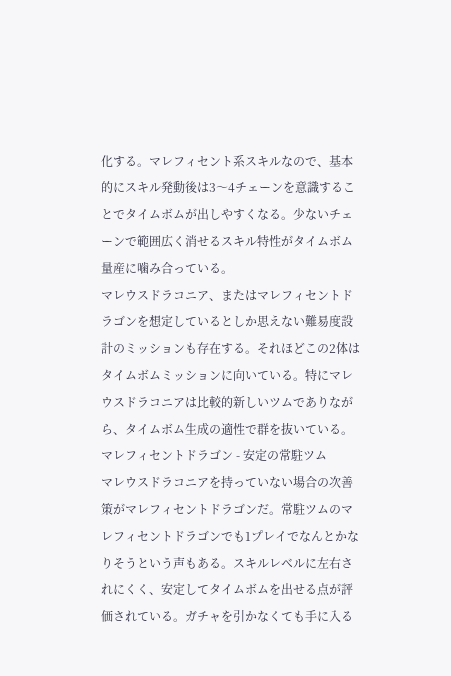化する。マレフィセント系スキルなので、基本的にスキル発動後は3〜4チェーンを意識することでタイムボムが出しやすくなる。少ないチェーンで範囲広く消せるスキル特性がタイムボム量産に噛み合っている。
マレウスドラコニア、またはマレフィセントドラゴンを想定しているとしか思えない難易度設計のミッションも存在する。それほどこの2体はタイムボムミッションに向いている。特にマレウスドラコニアは比較的新しいツムでありながら、タイムボム生成の適性で群を抜いている。
マレフィセントドラゴン - 安定の常駐ツム
マレウスドラコニアを持っていない場合の次善策がマレフィセントドラゴンだ。常駐ツムのマレフィセントドラゴンでも1プレイでなんとかなりそうという声もある。スキルレベルに左右されにくく、安定してタイムボムを出せる点が評価されている。ガチャを引かなくても手に入る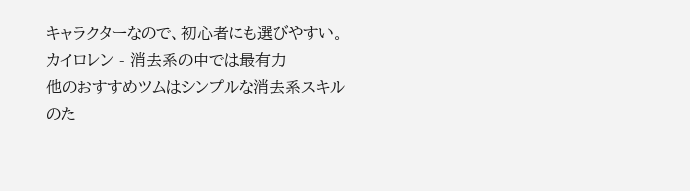キャラクターなので、初心者にも選びやすい。
カイロレン - 消去系の中では最有力
他のおすすめツムはシンプルな消去系スキルのた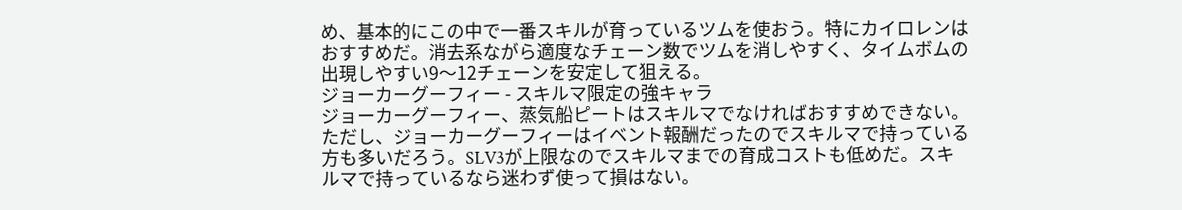め、基本的にこの中で一番スキルが育っているツムを使おう。特にカイロレンはおすすめだ。消去系ながら適度なチェーン数でツムを消しやすく、タイムボムの出現しやすい9〜12チェーンを安定して狙える。
ジョーカーグーフィー - スキルマ限定の強キャラ
ジョーカーグーフィー、蒸気船ピートはスキルマでなければおすすめできない。ただし、ジョーカーグーフィーはイベント報酬だったのでスキルマで持っている方も多いだろう。SLV3が上限なのでスキルマまでの育成コストも低めだ。スキルマで持っているなら迷わず使って損はない。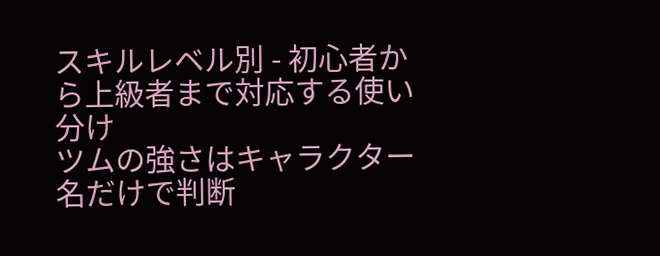スキルレベル別 - 初心者から上級者まで対応する使い分け
ツムの強さはキャラクター名だけで判断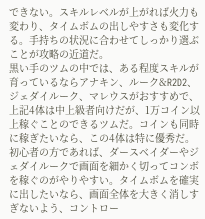できない。スキルレベルが上がれば火力も変わり、タイムボムの出しやすさも変化する。手持ちの状況に合わせてしっかり選ぶことが攻略の近道だ。
黒い手のツムの中では、ある程度スキルが育っているならアナキン、ルーク&R2D2、ジェダイルーク、マレウスがおすすめで、上記4体は中上級者向けだが、1万コイン以上稼ぐことのできるツムだ。コインも同時に稼ぎたいなら、この4体は特に優秀だ。
初心者の方であれば、ダースベイダーやジェダイルークで画面を細かく切ってコンボを稼ぐのがやりやすい。タイムボムを確実に出したいなら、画面全体を大きく消しすぎないよう、コントロー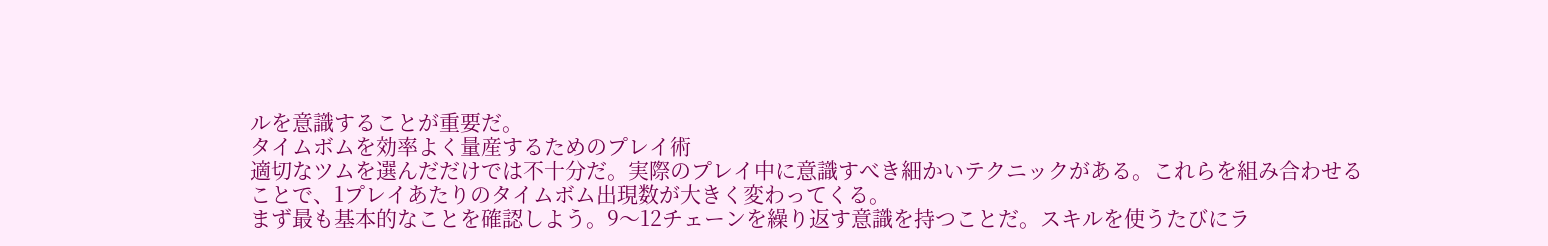ルを意識することが重要だ。
タイムボムを効率よく量産するためのプレイ術
適切なツムを選んだだけでは不十分だ。実際のプレイ中に意識すべき細かいテクニックがある。これらを組み合わせることで、1プレイあたりのタイムボム出現数が大きく変わってくる。
まず最も基本的なことを確認しよう。9〜12チェーンを繰り返す意識を持つことだ。スキルを使うたびにラ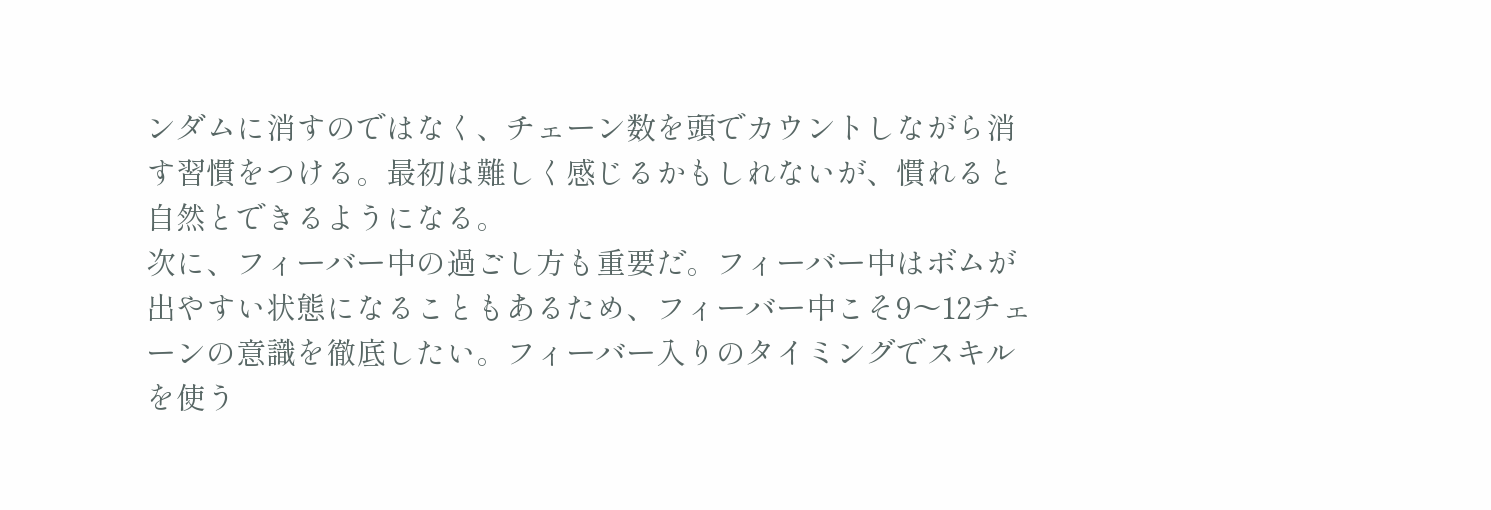ンダムに消すのではなく、チェーン数を頭でカウントしながら消す習慣をつける。最初は難しく感じるかもしれないが、慣れると自然とできるようになる。
次に、フィーバー中の過ごし方も重要だ。フィーバー中はボムが出やすい状態になることもあるため、フィーバー中こそ9〜12チェーンの意識を徹底したい。フィーバー入りのタイミングでスキルを使う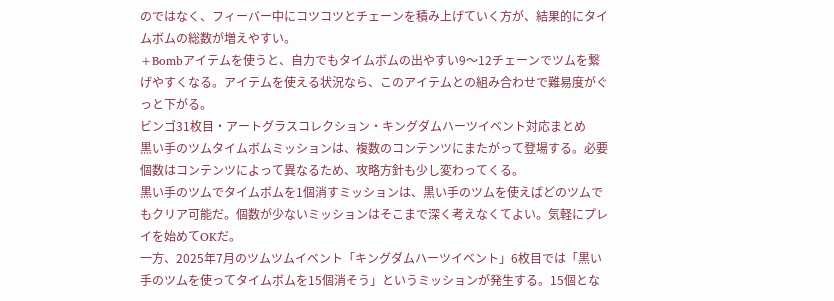のではなく、フィーバー中にコツコツとチェーンを積み上げていく方が、結果的にタイムボムの総数が増えやすい。
+Bombアイテムを使うと、自力でもタイムボムの出やすい9〜12チェーンでツムを繋げやすくなる。アイテムを使える状況なら、このアイテムとの組み合わせで難易度がぐっと下がる。
ビンゴ31枚目・アートグラスコレクション・キングダムハーツイベント対応まとめ
黒い手のツムタイムボムミッションは、複数のコンテンツにまたがって登場する。必要個数はコンテンツによって異なるため、攻略方針も少し変わってくる。
黒い手のツムでタイムボムを1個消すミッションは、黒い手のツムを使えばどのツムでもクリア可能だ。個数が少ないミッションはそこまで深く考えなくてよい。気軽にプレイを始めてOKだ。
一方、2025年7月のツムツムイベント「キングダムハーツイベント」6枚目では「黒い手のツムを使ってタイムボムを15個消そう」というミッションが発生する。15個とな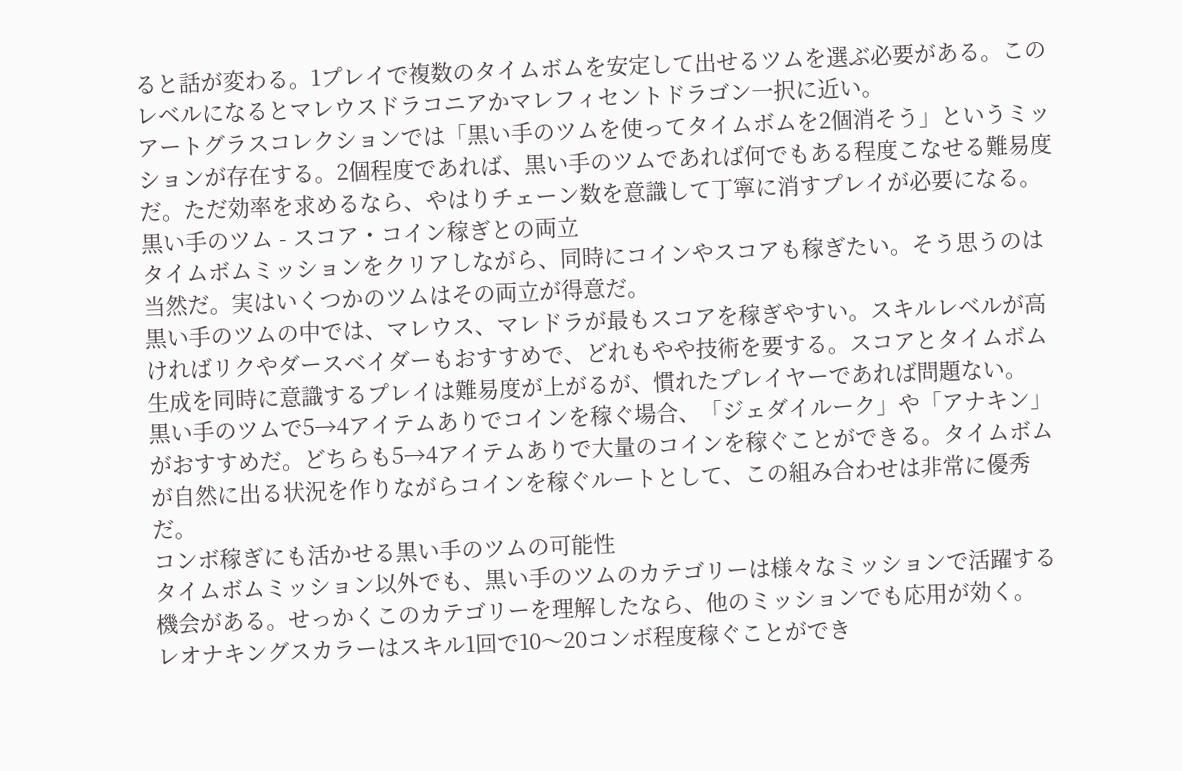ると話が変わる。1プレイで複数のタイムボムを安定して出せるツムを選ぶ必要がある。このレベルになるとマレウスドラコニアかマレフィセントドラゴン一択に近い。
アートグラスコレクションでは「黒い手のツムを使ってタイムボムを2個消そう」というミッションが存在する。2個程度であれば、黒い手のツムであれば何でもある程度こなせる難易度だ。ただ効率を求めるなら、やはりチェーン数を意識して丁寧に消すプレイが必要になる。
黒い手のツム - スコア・コイン稼ぎとの両立
タイムボムミッションをクリアしながら、同時にコインやスコアも稼ぎたい。そう思うのは当然だ。実はいくつかのツムはその両立が得意だ。
黒い手のツムの中では、マレウス、マレドラが最もスコアを稼ぎやすい。スキルレベルが高ければリクやダースベイダーもおすすめで、どれもやや技術を要する。スコアとタイムボム生成を同時に意識するプレイは難易度が上がるが、慣れたプレイヤーであれば問題ない。
黒い手のツムで5→4アイテムありでコインを稼ぐ場合、「ジェダイルーク」や「アナキン」がおすすめだ。どちらも5→4アイテムありで大量のコインを稼ぐことができる。タイムボムが自然に出る状況を作りながらコインを稼ぐルートとして、この組み合わせは非常に優秀だ。
コンボ稼ぎにも活かせる黒い手のツムの可能性
タイムボムミッション以外でも、黒い手のツムのカテゴリーは様々なミッションで活躍する機会がある。せっかくこのカテゴリーを理解したなら、他のミッションでも応用が効く。
レオナキングスカラーはスキル1回で10〜20コンボ程度稼ぐことができ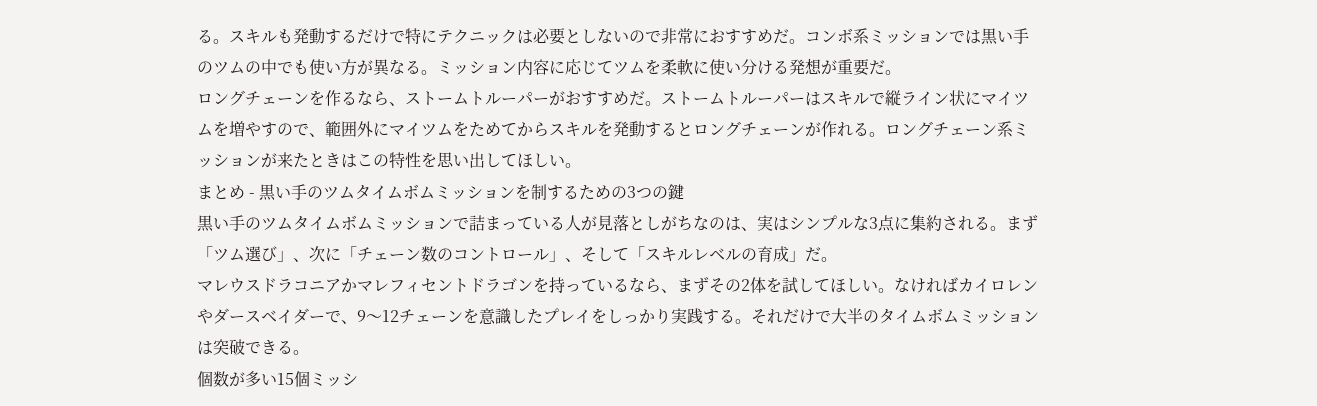る。スキルも発動するだけで特にテクニックは必要としないので非常におすすめだ。コンボ系ミッションでは黒い手のツムの中でも使い方が異なる。ミッション内容に応じてツムを柔軟に使い分ける発想が重要だ。
ロングチェーンを作るなら、ストームトルーパーがおすすめだ。ストームトルーパーはスキルで縦ライン状にマイツムを増やすので、範囲外にマイツムをためてからスキルを発動するとロングチェーンが作れる。ロングチェーン系ミッションが来たときはこの特性を思い出してほしい。
まとめ - 黒い手のツムタイムボムミッションを制するための3つの鍵
黒い手のツムタイムボムミッションで詰まっている人が見落としがちなのは、実はシンプルな3点に集約される。まず「ツム選び」、次に「チェーン数のコントロール」、そして「スキルレベルの育成」だ。
マレウスドラコニアかマレフィセントドラゴンを持っているなら、まずその2体を試してほしい。なければカイロレンやダースベイダーで、9〜12チェーンを意識したプレイをしっかり実践する。それだけで大半のタイムボムミッションは突破できる。
個数が多い15個ミッシ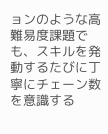ョンのような高難易度課題でも、スキルを発動するたびに丁寧にチェーン数を意識する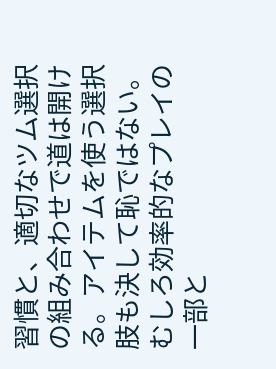習慣と、適切なツム選択の組み合わせで道は開ける。アイテムを使う選択肢も決して恥ではない。むしろ効率的なプレイの一部と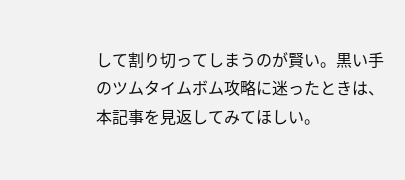して割り切ってしまうのが賢い。黒い手のツムタイムボム攻略に迷ったときは、本記事を見返してみてほしい。